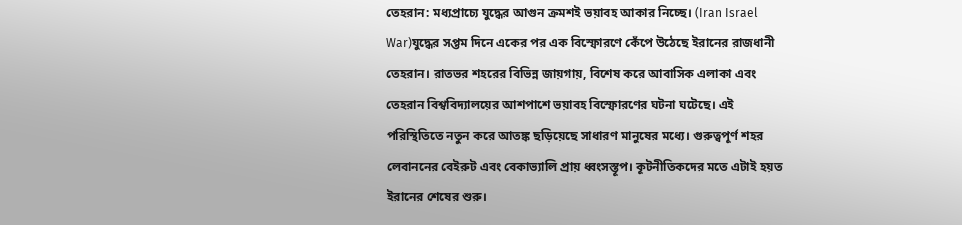তেহরান: মধ্যপ্রাচ্যে যুদ্ধের আগুন ক্রমশই ভয়াবহ আকার নিচ্ছে। (Iran Israel War)যুদ্ধের সপ্তম দিনে একের পর এক বিস্ফোরণে কেঁপে উঠেছে ইরানের রাজধানী তেহরান। রাতভর শহরের বিভিন্ন জায়গায়, বিশেষ করে আবাসিক এলাকা এবং তেহরান বিশ্ববিদ্যালয়ের আশপাশে ভয়াবহ বিস্ফোরণের ঘটনা ঘটেছে। এই পরিস্থিতিতে নতুন করে আতঙ্ক ছড়িয়েছে সাধারণ মানুষের মধ্যে। গুরুত্বপূর্ণ শহর লেবাননের বেইরুট এবং বেকাভ্যালি প্রায় ধ্বংসস্তূপ। কূটনীতিকদের মতে এটাই হয়ত ইরানের শেষের শুরু।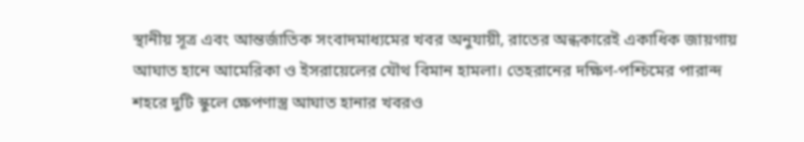স্থানীয় সূত্র এবং আন্তর্জাতিক সংবাদমাধ্যমের খবর অনুযায়ী, রাতের অন্ধকারেই একাধিক জায়গায় আঘাত হানে আমেরিকা ও ইসরায়েলের যৌথ বিমান হামলা। তেহরানের দক্ষিণ-পশ্চিমের পারান্দ শহরে দুটি স্কুলে ক্ষেপণাস্ত্র আঘাত হানার খবরও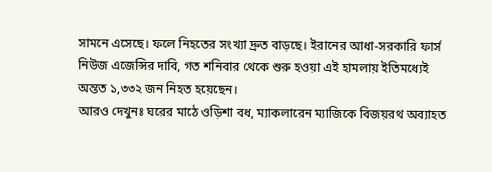সামনে এসেছে। ফলে নিহতের সংখ্যা দ্রুত বাড়ছে। ইরানের আধা-সরকারি ফার্স নিউজ এজেন্সির দাবি, গত শনিবার থেকে শুরু হওয়া এই হামলায় ইতিমধ্যেই অন্তত ১,৩৩২ জন নিহত হয়েছেন।
আরও দেখুনঃ ঘরের মাঠে ওড়িশা বধ, ম্যাকলারেন ম্যাজিকে বিজয়রথ অব্যাহত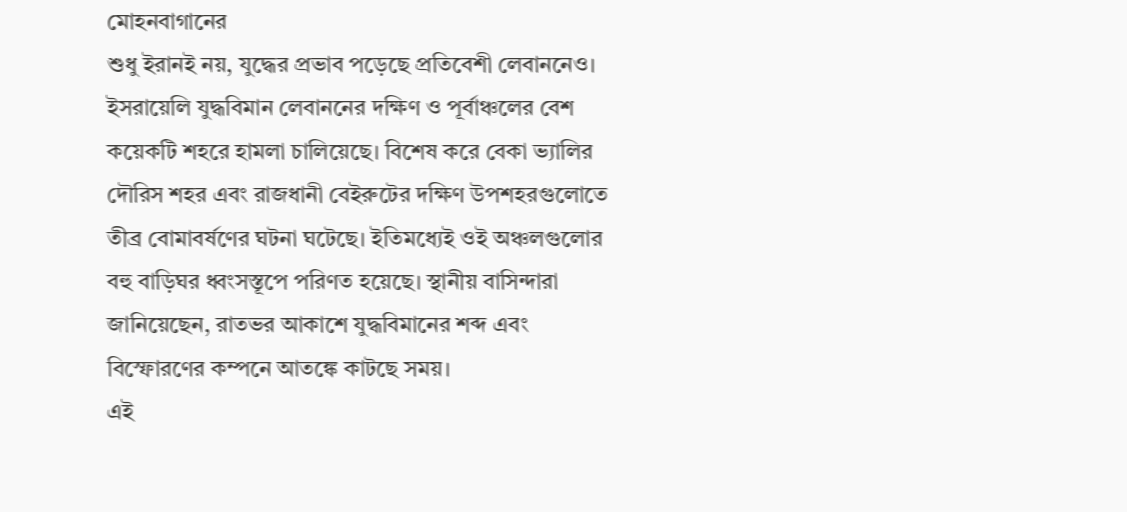মোহনবাগানের
শুধু ইরানই নয়, যুদ্ধের প্রভাব পড়েছে প্রতিবেশী লেবাননেও। ইসরায়েলি যুদ্ধবিমান লেবাননের দক্ষিণ ও পূর্বাঞ্চলের বেশ কয়েকটি শহরে হামলা চালিয়েছে। বিশেষ করে বেকা ভ্যালির দৌরিস শহর এবং রাজধানী বেইরুটের দক্ষিণ উপশহরগুলোতে তীব্র বোমাবর্ষণের ঘটনা ঘটেছে। ইতিমধ্যেই ওই অঞ্চলগুলোর বহু বাড়িঘর ধ্বংসস্তূপে পরিণত হয়েছে। স্থানীয় বাসিন্দারা জানিয়েছেন, রাতভর আকাশে যুদ্ধবিমানের শব্দ এবং বিস্ফোরণের কম্পনে আতঙ্কে কাটছে সময়।
এই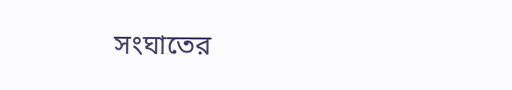সংঘাতের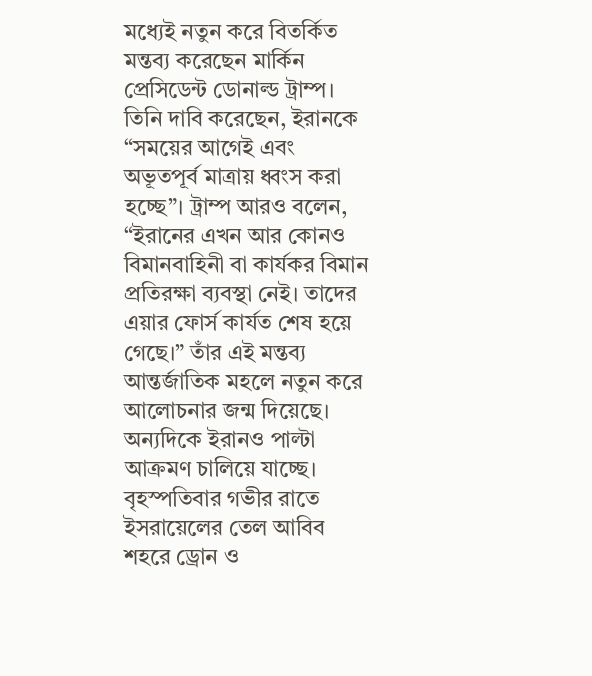মধ্যেই নতুন করে বিতর্কিত মন্তব্য করেছেন মার্কিন প্রেসিডেন্ট ডোনাল্ড ট্রাম্প। তিনি দাবি করেছেন, ইরানকে “সময়ের আগেই এবং অভূতপূর্ব মাত্রায় ধ্বংস করা হচ্ছে”। ট্রাম্প আরও বলেন, “ইরানের এখন আর কোনও বিমানবাহিনী বা কার্যকর বিমান প্রতিরক্ষা ব্যবস্থা নেই। তাদের এয়ার ফোর্স কার্যত শেষ হয়ে গেছে।” তাঁর এই মন্তব্য আন্তর্জাতিক মহলে নতুন করে আলোচনার জন্ম দিয়েছে।
অন্যদিকে ইরানও পাল্টা আক্রমণ চালিয়ে যাচ্ছে। বৃহস্পতিবার গভীর রাতে ইসরায়েলের তেল আবিব শহরে ড্রোন ও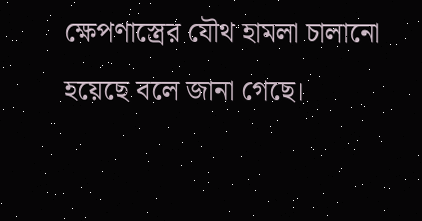ক্ষেপণাস্ত্রের যৌথ হামলা চালানো হয়েছে বলে জানা গেছে।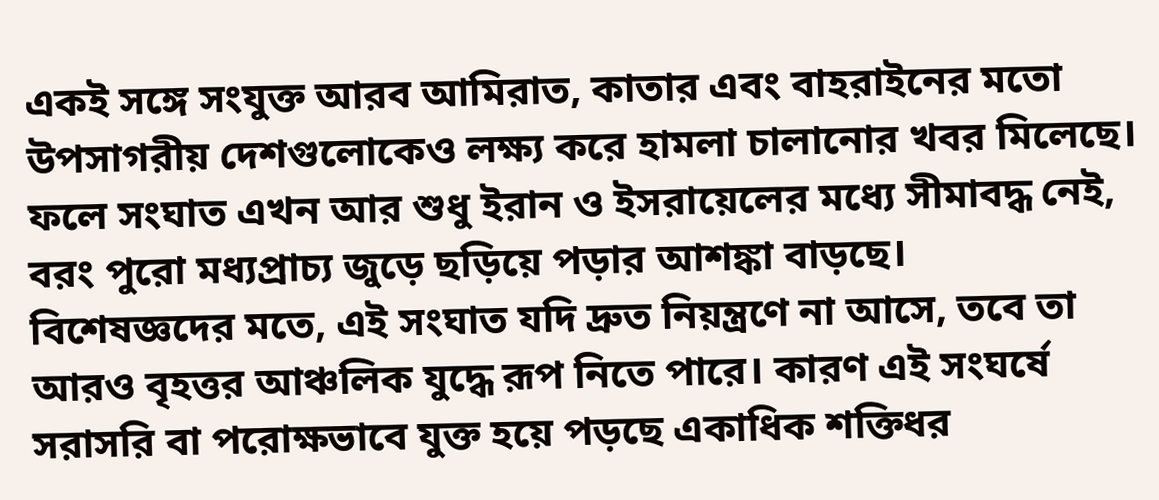একই সঙ্গে সংযুক্ত আরব আমিরাত, কাতার এবং বাহরাইনের মতো উপসাগরীয় দেশগুলোকেও লক্ষ্য করে হামলা চালানোর খবর মিলেছে। ফলে সংঘাত এখন আর শুধু ইরান ও ইসরায়েলের মধ্যে সীমাবদ্ধ নেই, বরং পুরো মধ্যপ্রাচ্য জুড়ে ছড়িয়ে পড়ার আশঙ্কা বাড়ছে।
বিশেষজ্ঞদের মতে, এই সংঘাত যদি দ্রুত নিয়ন্ত্রণে না আসে, তবে তা আরও বৃহত্তর আঞ্চলিক যুদ্ধে রূপ নিতে পারে। কারণ এই সংঘর্ষে সরাসরি বা পরোক্ষভাবে যুক্ত হয়ে পড়ছে একাধিক শক্তিধর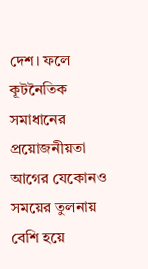দেশ। ফলে কূটনৈতিক সমাধানের প্রয়োজনীয়তা আগের যেকোনও সময়ের তুলনায় বেশি হয়ে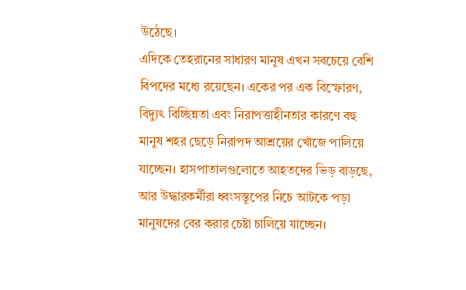উঠেছে।
এদিকে তেহরানের সাধারণ মানুষ এখন সবচেয়ে বেশি বিপদের মধ্যে রয়েছেন। একের পর এক বিস্ফোরণ, বিদ্যুৎ বিচ্ছিন্নতা এবং নিরাপত্তাহীনতার কারণে বহু মানুষ শহর ছেড়ে নিরাপদ আশ্রয়ের খোঁজে পালিয়ে যাচ্ছেন। হাসপাতালগুলোতে আহতদের ভিড় বাড়ছে, আর উদ্ধারকর্মীরা ধ্বংসস্তূপের নিচে আটকে পড়া মানুষদের বের করার চেষ্টা চালিয়ে যাচ্ছেন।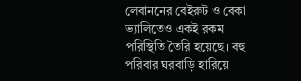লেবাননের বেইরুট ও বেকা ভ্যালিতেও একই রকম পরিস্থিতি তৈরি হয়েছে। বহু পরিবার ঘরবাড়ি হারিয়ে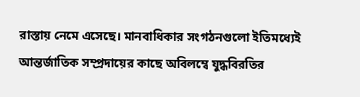রাস্তায় নেমে এসেছে। মানবাধিকার সংগঠনগুলো ইতিমধ্যেই আন্তর্জাতিক সম্প্রদায়ের কাছে অবিলম্বে যুদ্ধবিরতির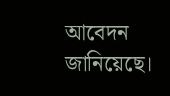আবেদন জানিয়েছে।